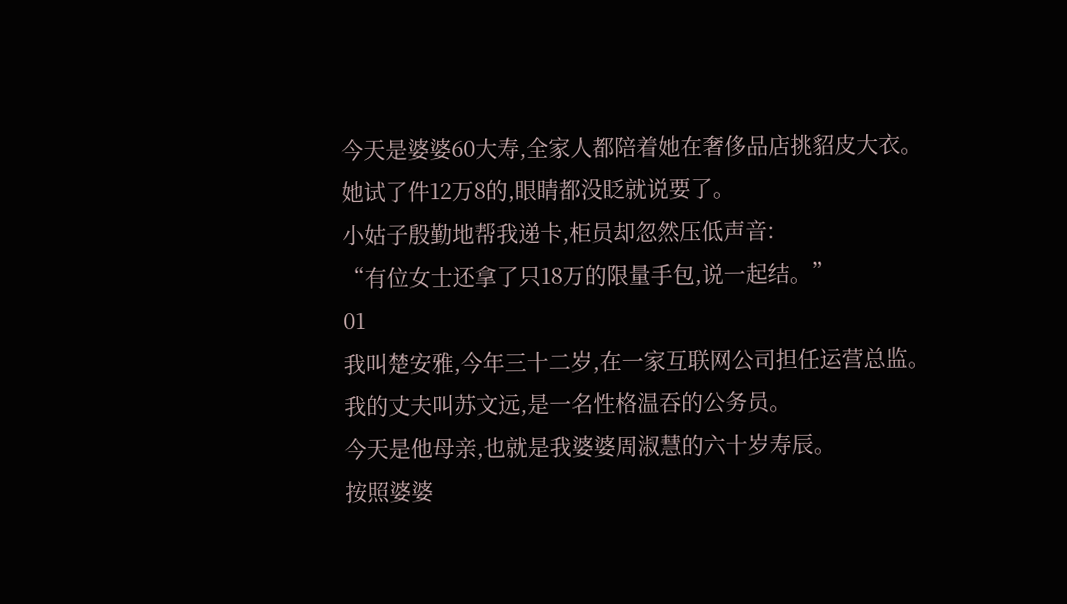今天是婆婆60大寿,全家人都陪着她在奢侈品店挑貂皮大衣。
她试了件12万8的,眼睛都没眨就说要了。
小姑子殷勤地帮我递卡,柜员却忽然压低声音:
“有位女士还拿了只18万的限量手包,说一起结。”
01
我叫楚安雅,今年三十二岁,在一家互联网公司担任运营总监。
我的丈夫叫苏文远,是一名性格温吞的公务员。
今天是他母亲,也就是我婆婆周淑慧的六十岁寿辰。
按照婆婆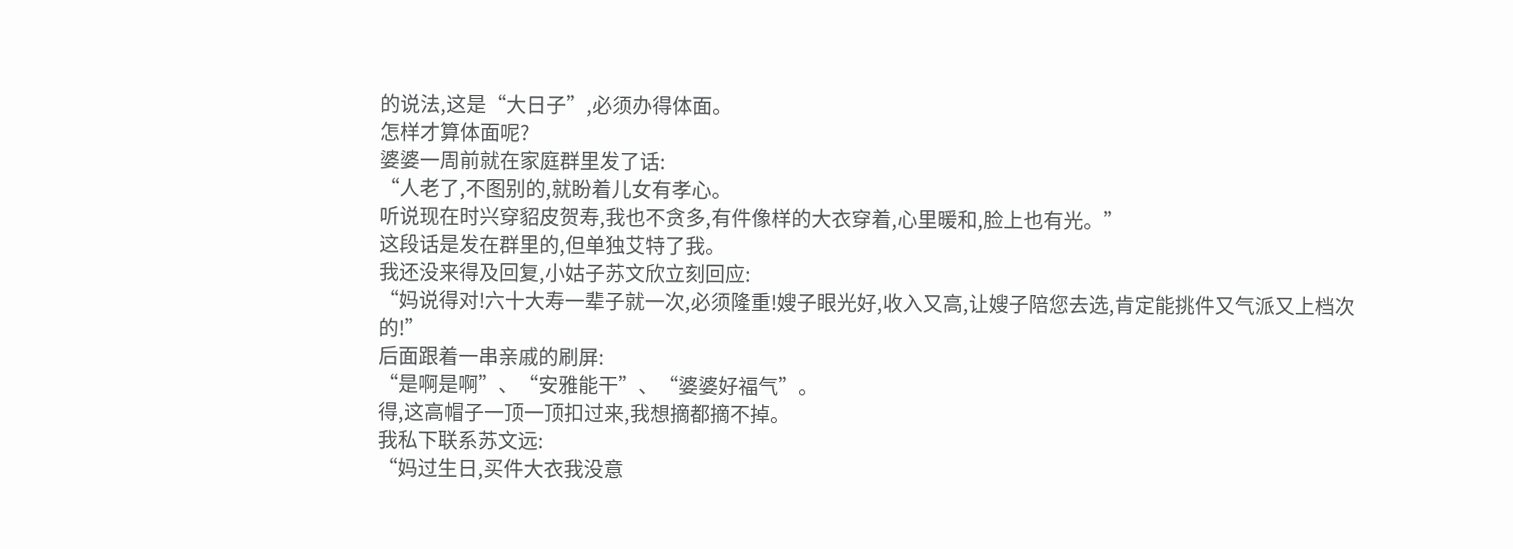的说法,这是“大日子”,必须办得体面。
怎样才算体面呢?
婆婆一周前就在家庭群里发了话:
“人老了,不图别的,就盼着儿女有孝心。
听说现在时兴穿貂皮贺寿,我也不贪多,有件像样的大衣穿着,心里暖和,脸上也有光。”
这段话是发在群里的,但单独艾特了我。
我还没来得及回复,小姑子苏文欣立刻回应:
“妈说得对!六十大寿一辈子就一次,必须隆重!嫂子眼光好,收入又高,让嫂子陪您去选,肯定能挑件又气派又上档次的!”
后面跟着一串亲戚的刷屏:
“是啊是啊”、“安雅能干”、“婆婆好福气”。
得,这高帽子一顶一顶扣过来,我想摘都摘不掉。
我私下联系苏文远:
“妈过生日,买件大衣我没意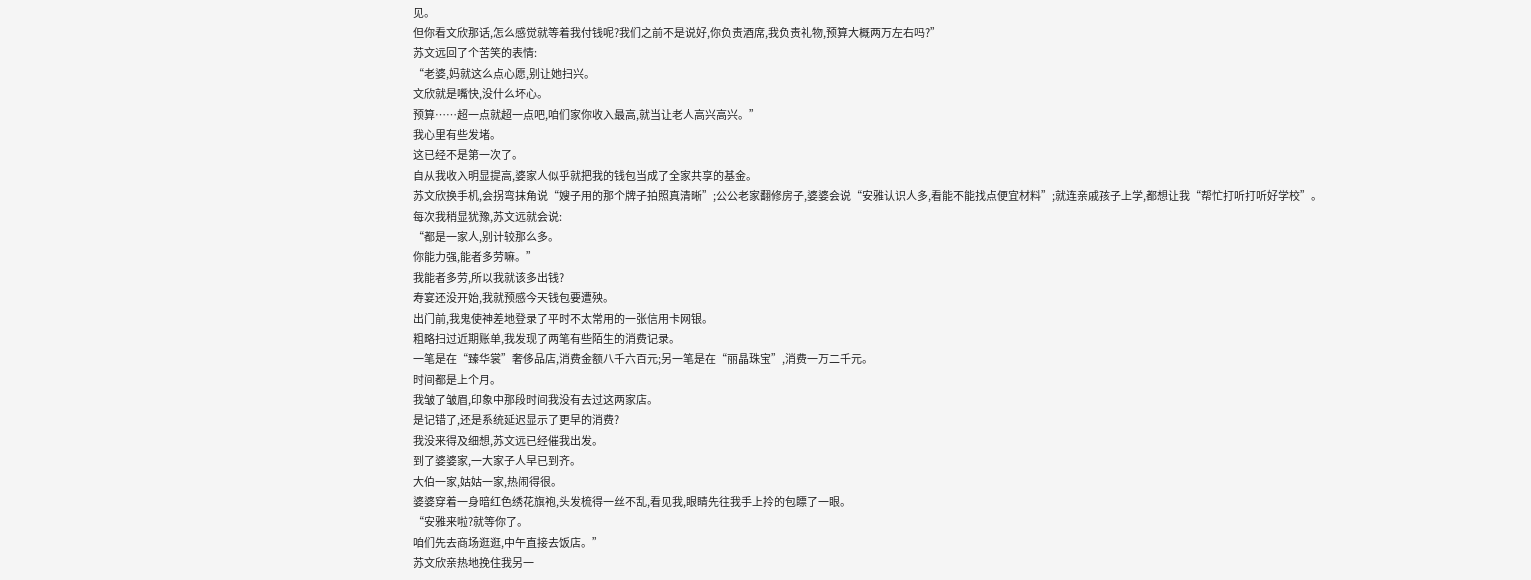见。
但你看文欣那话,怎么感觉就等着我付钱呢?我们之前不是说好,你负责酒席,我负责礼物,预算大概两万左右吗?”
苏文远回了个苦笑的表情:
“老婆,妈就这么点心愿,别让她扫兴。
文欣就是嘴快,没什么坏心。
预算……超一点就超一点吧,咱们家你收入最高,就当让老人高兴高兴。”
我心里有些发堵。
这已经不是第一次了。
自从我收入明显提高,婆家人似乎就把我的钱包当成了全家共享的基金。
苏文欣换手机,会拐弯抹角说“嫂子用的那个牌子拍照真清晰”;公公老家翻修房子,婆婆会说“安雅认识人多,看能不能找点便宜材料”;就连亲戚孩子上学,都想让我“帮忙打听打听好学校”。
每次我稍显犹豫,苏文远就会说:
“都是一家人,别计较那么多。
你能力强,能者多劳嘛。”
我能者多劳,所以我就该多出钱?
寿宴还没开始,我就预感今天钱包要遭殃。
出门前,我鬼使神差地登录了平时不太常用的一张信用卡网银。
粗略扫过近期账单,我发现了两笔有些陌生的消费记录。
一笔是在“臻华裳”奢侈品店,消费金额八千六百元;另一笔是在“丽晶珠宝”,消费一万二千元。
时间都是上个月。
我皱了皱眉,印象中那段时间我没有去过这两家店。
是记错了,还是系统延迟显示了更早的消费?
我没来得及细想,苏文远已经催我出发。
到了婆婆家,一大家子人早已到齐。
大伯一家,姑姑一家,热闹得很。
婆婆穿着一身暗红色绣花旗袍,头发梳得一丝不乱,看见我,眼睛先往我手上拎的包瞟了一眼。
“安雅来啦?就等你了。
咱们先去商场逛逛,中午直接去饭店。”
苏文欣亲热地挽住我另一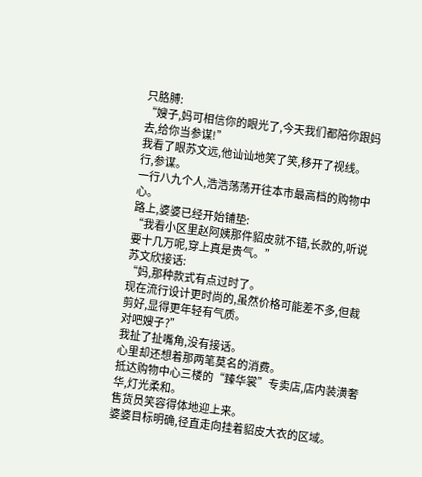只胳膊:
“嫂子,妈可相信你的眼光了,今天我们都陪你跟妈去,给你当参谋!”
我看了眼苏文远,他讪讪地笑了笑,移开了视线。
行,参谋。
一行八九个人,浩浩荡荡开往本市最高档的购物中心。
路上,婆婆已经开始铺垫:
“我看小区里赵阿姨那件貂皮就不错,长款的,听说要十几万呢,穿上真是贵气。”
苏文欣接话:
“妈,那种款式有点过时了。
现在流行设计更时尚的,虽然价格可能差不多,但裁剪好,显得更年轻有气质。
对吧嫂子?”
我扯了扯嘴角,没有接话。
心里却还想着那两笔莫名的消费。
抵达购物中心三楼的“臻华裳”专卖店,店内装潢奢华,灯光柔和。
售货员笑容得体地迎上来。
婆婆目标明确,径直走向挂着貂皮大衣的区域。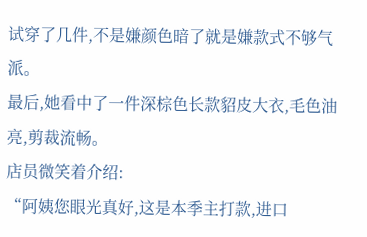试穿了几件,不是嫌颜色暗了就是嫌款式不够气派。
最后,她看中了一件深棕色长款貂皮大衣,毛色油亮,剪裁流畅。
店员微笑着介绍:
“阿姨您眼光真好,这是本季主打款,进口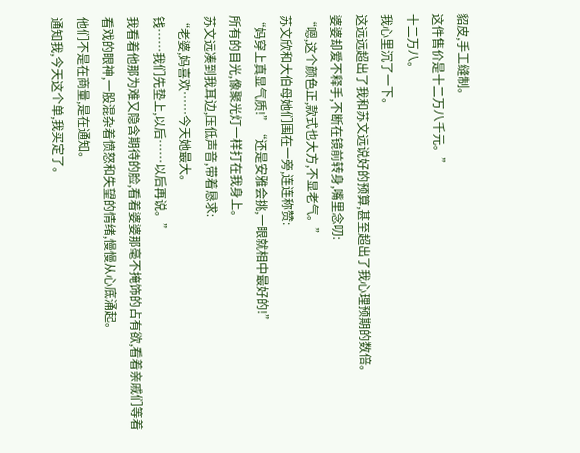貂皮,手工缝制。
这件售价是十二万八千元。”
十二万八。
我心里沉了一下。
这远远超出了我和苏文远说好的预算,甚至超出了我心理预期的数倍。
婆婆却爱不释手,不断在镜前转身,嘴里念叨:
“嗯,这个颜色正,款式也大方,不显老气。”
苏文欣和大伯母她们围在一旁,连连称赞:
“妈穿上真显气质!”“还是安雅会挑,一眼就相中最好的!”
所有的目光,像聚光灯一样打在我身上。
苏文远凑到我耳边,压低声音,带着恳求:
“老婆,妈喜欢……今天她最大。
钱……我们先垫上,以后……以后再说。”
我看着他那为难又隐含期待的脸,看着婆婆那毫不掩饰的占有欲,看着亲戚们等着看戏的眼神,一股混杂着愤怒和失望的情绪,慢慢从心底涌起。
他们不是在商量,是在通知。
通知我,今天这个单,我买定了。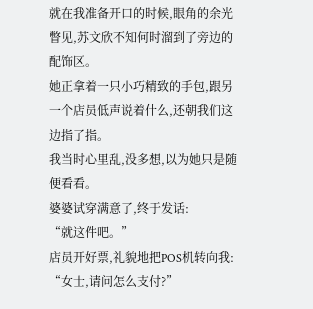就在我准备开口的时候,眼角的余光瞥见,苏文欣不知何时溜到了旁边的配饰区。
她正拿着一只小巧精致的手包,跟另一个店员低声说着什么,还朝我们这边指了指。
我当时心里乱,没多想,以为她只是随便看看。
婆婆试穿满意了,终于发话:
“就这件吧。”
店员开好票,礼貌地把POS机转向我:
“女士,请问怎么支付?”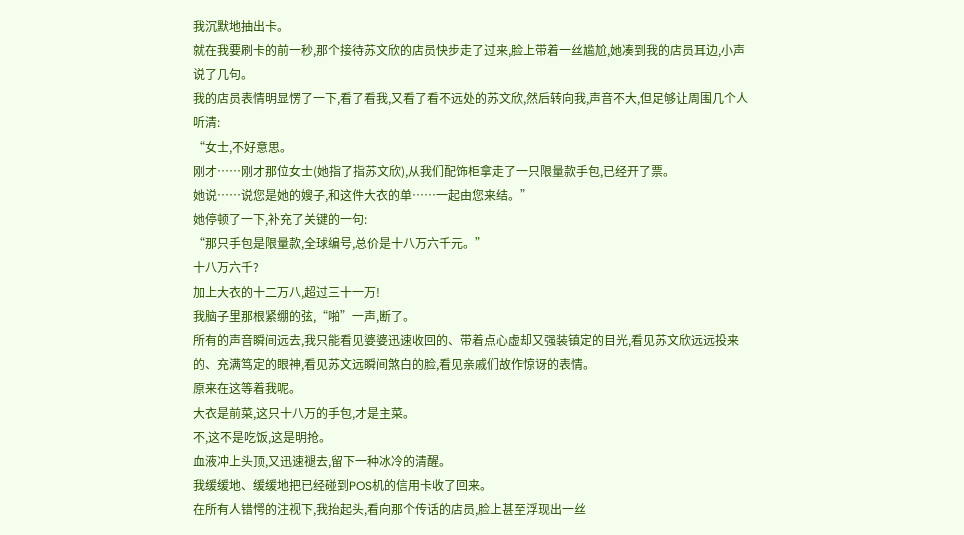我沉默地抽出卡。
就在我要刷卡的前一秒,那个接待苏文欣的店员快步走了过来,脸上带着一丝尴尬,她凑到我的店员耳边,小声说了几句。
我的店员表情明显愣了一下,看了看我,又看了看不远处的苏文欣,然后转向我,声音不大,但足够让周围几个人听清:
“女士,不好意思。
刚才……刚才那位女士(她指了指苏文欣),从我们配饰柜拿走了一只限量款手包,已经开了票。
她说……说您是她的嫂子,和这件大衣的单……一起由您来结。”
她停顿了一下,补充了关键的一句:
“那只手包是限量款,全球编号,总价是十八万六千元。”
十八万六千?
加上大衣的十二万八,超过三十一万!
我脑子里那根紧绷的弦,“啪”一声,断了。
所有的声音瞬间远去,我只能看见婆婆迅速收回的、带着点心虚却又强装镇定的目光,看见苏文欣远远投来的、充满笃定的眼神,看见苏文远瞬间煞白的脸,看见亲戚们故作惊讶的表情。
原来在这等着我呢。
大衣是前菜,这只十八万的手包,才是主菜。
不,这不是吃饭,这是明抢。
血液冲上头顶,又迅速褪去,留下一种冰冷的清醒。
我缓缓地、缓缓地把已经碰到POS机的信用卡收了回来。
在所有人错愕的注视下,我抬起头,看向那个传话的店员,脸上甚至浮现出一丝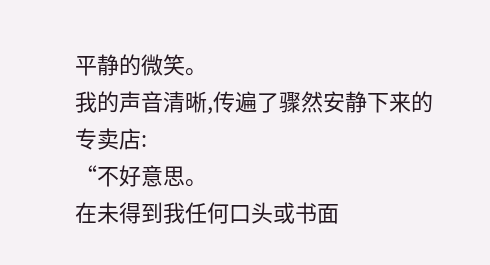平静的微笑。
我的声音清晰,传遍了骤然安静下来的专卖店:
“不好意思。
在未得到我任何口头或书面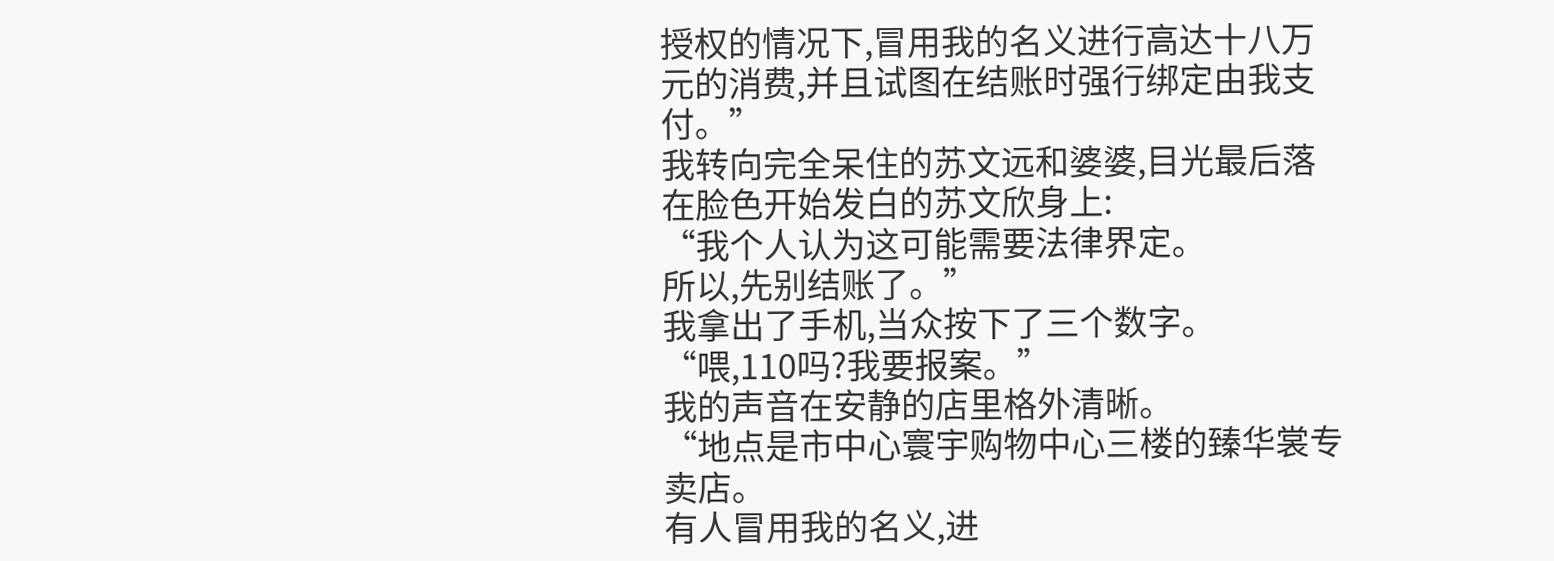授权的情况下,冒用我的名义进行高达十八万元的消费,并且试图在结账时强行绑定由我支付。”
我转向完全呆住的苏文远和婆婆,目光最后落在脸色开始发白的苏文欣身上:
“我个人认为这可能需要法律界定。
所以,先别结账了。”
我拿出了手机,当众按下了三个数字。
“喂,110吗?我要报案。”
我的声音在安静的店里格外清晰。
“地点是市中心寰宇购物中心三楼的臻华裳专卖店。
有人冒用我的名义,进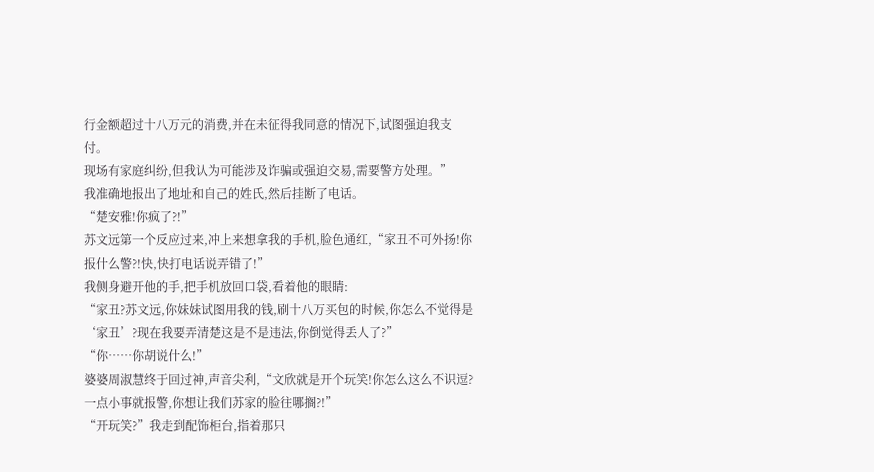行金额超过十八万元的消费,并在未征得我同意的情况下,试图强迫我支付。
现场有家庭纠纷,但我认为可能涉及诈骗或强迫交易,需要警方处理。”
我准确地报出了地址和自己的姓氏,然后挂断了电话。
“楚安雅!你疯了?!”
苏文远第一个反应过来,冲上来想拿我的手机,脸色通红,“家丑不可外扬!你报什么警?!快,快打电话说弄错了!”
我侧身避开他的手,把手机放回口袋,看着他的眼睛:
“家丑?苏文远,你妹妹试图用我的钱,刷十八万买包的时候,你怎么不觉得是‘家丑’?现在我要弄清楚这是不是违法,你倒觉得丢人了?”
“你……你胡说什么!”
婆婆周淑慧终于回过神,声音尖利,“文欣就是开个玩笑!你怎么这么不识逗?一点小事就报警,你想让我们苏家的脸往哪搁?!”
“开玩笑?”我走到配饰柜台,指着那只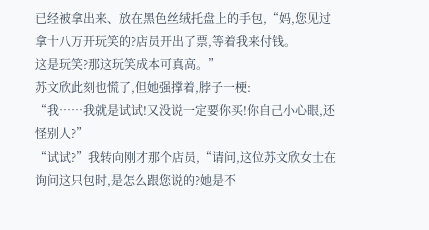已经被拿出来、放在黑色丝绒托盘上的手包,“妈,您见过拿十八万开玩笑的?店员开出了票,等着我来付钱。
这是玩笑?那这玩笑成本可真高。”
苏文欣此刻也慌了,但她强撑着,脖子一梗:
“我……我就是试试!又没说一定要你买!你自己小心眼,还怪别人?”
“试试?”我转向刚才那个店员,“请问,这位苏文欣女士在询问这只包时,是怎么跟您说的?她是不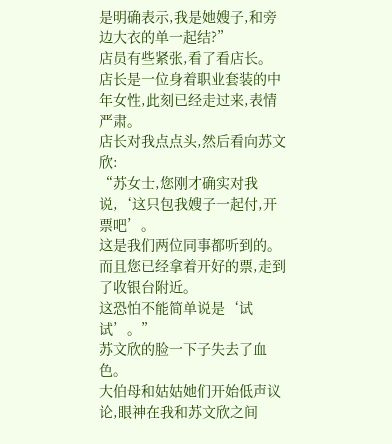是明确表示,我是她嫂子,和旁边大衣的单一起结?”
店员有些紧张,看了看店长。
店长是一位身着职业套装的中年女性,此刻已经走过来,表情严肃。
店长对我点点头,然后看向苏文欣:
“苏女士,您刚才确实对我说,‘这只包我嫂子一起付,开票吧’。
这是我们两位同事都听到的。
而且您已经拿着开好的票,走到了收银台附近。
这恐怕不能简单说是‘试试’。”
苏文欣的脸一下子失去了血色。
大伯母和姑姑她们开始低声议论,眼神在我和苏文欣之间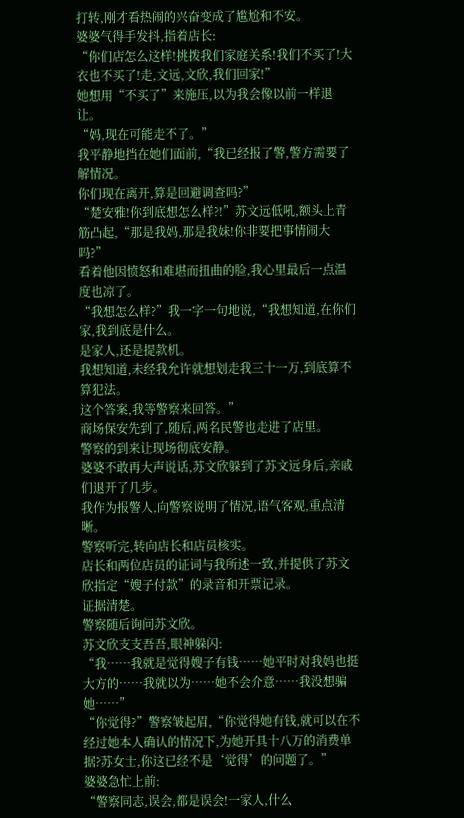打转,刚才看热闹的兴奋变成了尴尬和不安。
婆婆气得手发抖,指着店长:
“你们店怎么这样!挑拨我们家庭关系!我们不买了!大衣也不买了!走,文远,文欣,我们回家!”
她想用“不买了”来施压,以为我会像以前一样退让。
“妈,现在可能走不了。”
我平静地挡在她们面前,“我已经报了警,警方需要了解情况。
你们现在离开,算是回避调查吗?”
“楚安雅!你到底想怎么样?!”苏文远低吼,额头上青筋凸起,“那是我妈,那是我妹!你非要把事情闹大吗?”
看着他因愤怒和难堪而扭曲的脸,我心里最后一点温度也凉了。
“我想怎么样?”我一字一句地说,“我想知道,在你们家,我到底是什么。
是家人,还是提款机。
我想知道,未经我允许就想划走我三十一万,到底算不算犯法。
这个答案,我等警察来回答。”
商场保安先到了,随后,两名民警也走进了店里。
警察的到来让现场彻底安静。
婆婆不敢再大声说话,苏文欣躲到了苏文远身后,亲戚们退开了几步。
我作为报警人,向警察说明了情况,语气客观,重点清晰。
警察听完,转向店长和店员核实。
店长和两位店员的证词与我所述一致,并提供了苏文欣指定“嫂子付款”的录音和开票记录。
证据清楚。
警察随后询问苏文欣。
苏文欣支支吾吾,眼神躲闪:
“我……我就是觉得嫂子有钱……她平时对我妈也挺大方的……我就以为……她不会介意……我没想骗她……”
“你觉得?”警察皱起眉,“你觉得她有钱,就可以在不经过她本人确认的情况下,为她开具十八万的消费单据?苏女士,你这已经不是‘觉得’的问题了。”
婆婆急忙上前:
“警察同志,误会,都是误会!一家人,什么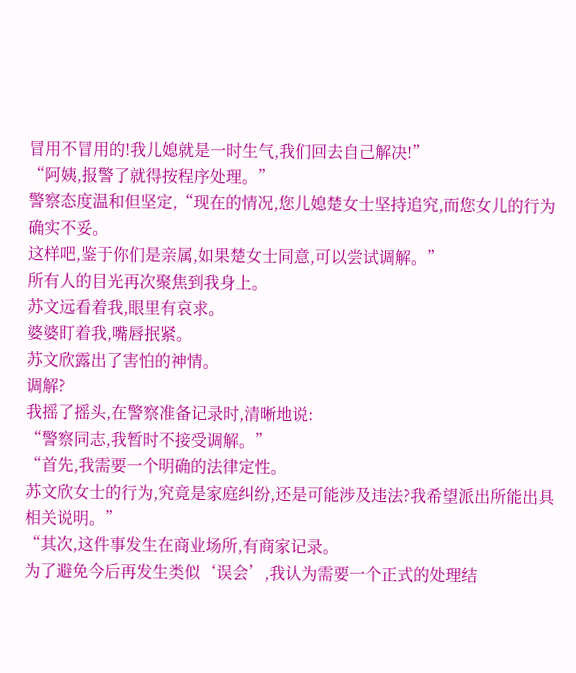冒用不冒用的!我儿媳就是一时生气,我们回去自己解决!”
“阿姨,报警了就得按程序处理。”
警察态度温和但坚定,“现在的情况,您儿媳楚女士坚持追究,而您女儿的行为确实不妥。
这样吧,鉴于你们是亲属,如果楚女士同意,可以尝试调解。”
所有人的目光再次聚焦到我身上。
苏文远看着我,眼里有哀求。
婆婆盯着我,嘴唇抿紧。
苏文欣露出了害怕的神情。
调解?
我摇了摇头,在警察准备记录时,清晰地说:
“警察同志,我暂时不接受调解。”
“首先,我需要一个明确的法律定性。
苏文欣女士的行为,究竟是家庭纠纷,还是可能涉及违法?我希望派出所能出具相关说明。”
“其次,这件事发生在商业场所,有商家记录。
为了避免今后再发生类似‘误会’,我认为需要一个正式的处理结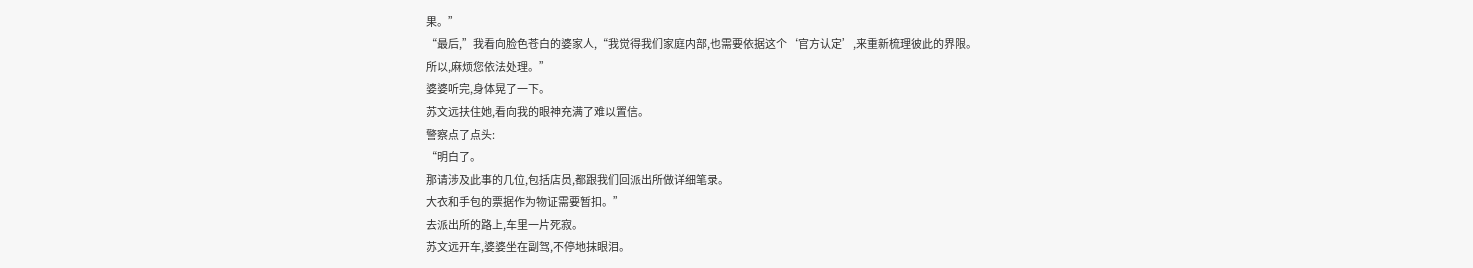果。”
“最后,”我看向脸色苍白的婆家人,“我觉得我们家庭内部,也需要依据这个‘官方认定’,来重新梳理彼此的界限。
所以,麻烦您依法处理。”
婆婆听完,身体晃了一下。
苏文远扶住她,看向我的眼神充满了难以置信。
警察点了点头:
“明白了。
那请涉及此事的几位,包括店员,都跟我们回派出所做详细笔录。
大衣和手包的票据作为物证需要暂扣。”
去派出所的路上,车里一片死寂。
苏文远开车,婆婆坐在副驾,不停地抹眼泪。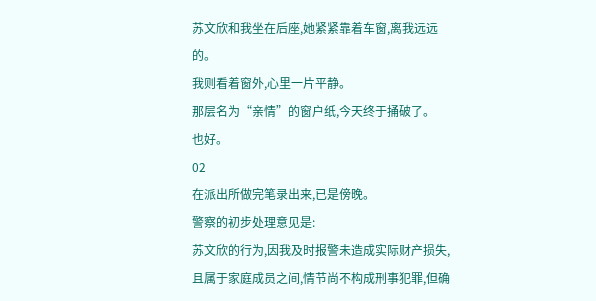苏文欣和我坐在后座,她紧紧靠着车窗,离我远远的。
我则看着窗外,心里一片平静。
那层名为“亲情”的窗户纸,今天终于捅破了。
也好。
02
在派出所做完笔录出来,已是傍晚。
警察的初步处理意见是:
苏文欣的行为,因我及时报警未造成实际财产损失,且属于家庭成员之间,情节尚不构成刑事犯罪,但确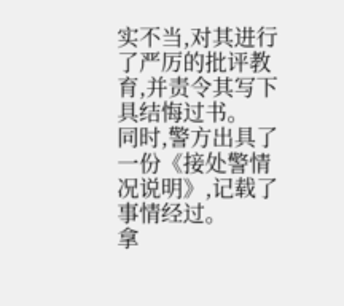实不当,对其进行了严厉的批评教育,并责令其写下具结悔过书。
同时,警方出具了一份《接处警情况说明》,记载了事情经过。
拿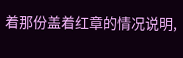着那份盖着红章的情况说明,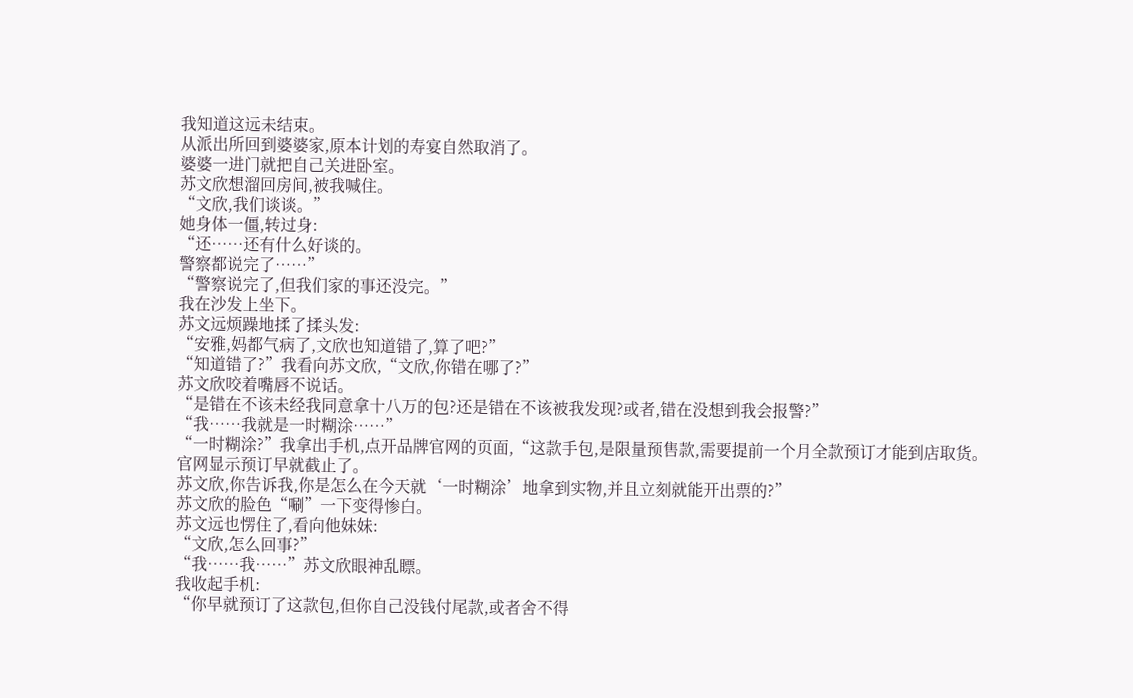我知道这远未结束。
从派出所回到婆婆家,原本计划的寿宴自然取消了。
婆婆一进门就把自己关进卧室。
苏文欣想溜回房间,被我喊住。
“文欣,我们谈谈。”
她身体一僵,转过身:
“还……还有什么好谈的。
警察都说完了……”
“警察说完了,但我们家的事还没完。”
我在沙发上坐下。
苏文远烦躁地揉了揉头发:
“安雅,妈都气病了,文欣也知道错了,算了吧?”
“知道错了?”我看向苏文欣,“文欣,你错在哪了?”
苏文欣咬着嘴唇不说话。
“是错在不该未经我同意拿十八万的包?还是错在不该被我发现?或者,错在没想到我会报警?”
“我……我就是一时糊涂……”
“一时糊涂?”我拿出手机,点开品牌官网的页面,“这款手包,是限量预售款,需要提前一个月全款预订才能到店取货。
官网显示预订早就截止了。
苏文欣,你告诉我,你是怎么在今天就‘一时糊涂’地拿到实物,并且立刻就能开出票的?”
苏文欣的脸色“唰”一下变得惨白。
苏文远也愣住了,看向他妹妹:
“文欣,怎么回事?”
“我……我……”苏文欣眼神乱瞟。
我收起手机:
“你早就预订了这款包,但你自己没钱付尾款,或者舍不得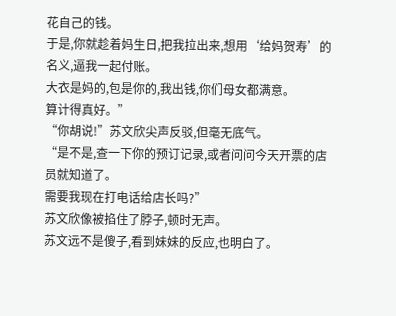花自己的钱。
于是,你就趁着妈生日,把我拉出来,想用‘给妈贺寿’的名义,逼我一起付账。
大衣是妈的,包是你的,我出钱,你们母女都满意。
算计得真好。”
“你胡说!”苏文欣尖声反驳,但毫无底气。
“是不是,查一下你的预订记录,或者问问今天开票的店员就知道了。
需要我现在打电话给店长吗?”
苏文欣像被掐住了脖子,顿时无声。
苏文远不是傻子,看到妹妹的反应,也明白了。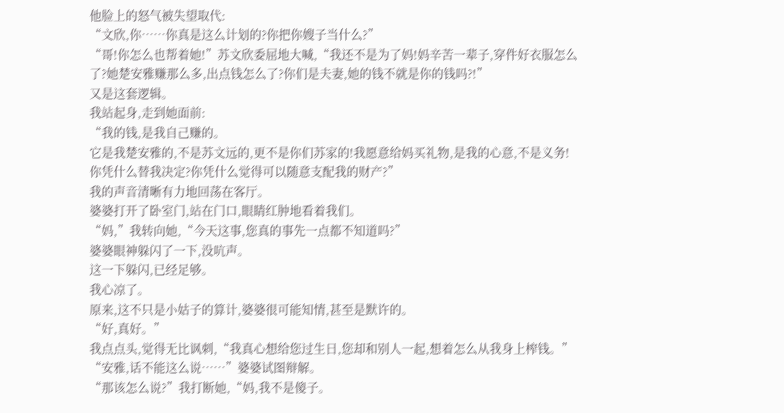他脸上的怒气被失望取代:
“文欣,你……你真是这么计划的?你把你嫂子当什么?”
“哥!你怎么也帮着她!”苏文欣委屈地大喊,“我还不是为了妈!妈辛苦一辈子,穿件好衣服怎么了?她楚安雅赚那么多,出点钱怎么了?你们是夫妻,她的钱不就是你的钱吗?!”
又是这套逻辑。
我站起身,走到她面前:
“我的钱,是我自己赚的。
它是我楚安雅的,不是苏文远的,更不是你们苏家的!我愿意给妈买礼物,是我的心意,不是义务!你凭什么替我决定?你凭什么觉得可以随意支配我的财产?”
我的声音清晰有力地回荡在客厅。
婆婆打开了卧室门,站在门口,眼睛红肿地看着我们。
“妈,”我转向她,“今天这事,您真的事先一点都不知道吗?”
婆婆眼神躲闪了一下,没吭声。
这一下躲闪,已经足够。
我心凉了。
原来,这不只是小姑子的算计,婆婆很可能知情,甚至是默许的。
“好,真好。”
我点点头,觉得无比讽刺,“我真心想给您过生日,您却和别人一起,想着怎么从我身上榨钱。”
“安雅,话不能这么说……”婆婆试图辩解。
“那该怎么说?”我打断她,“妈,我不是傻子。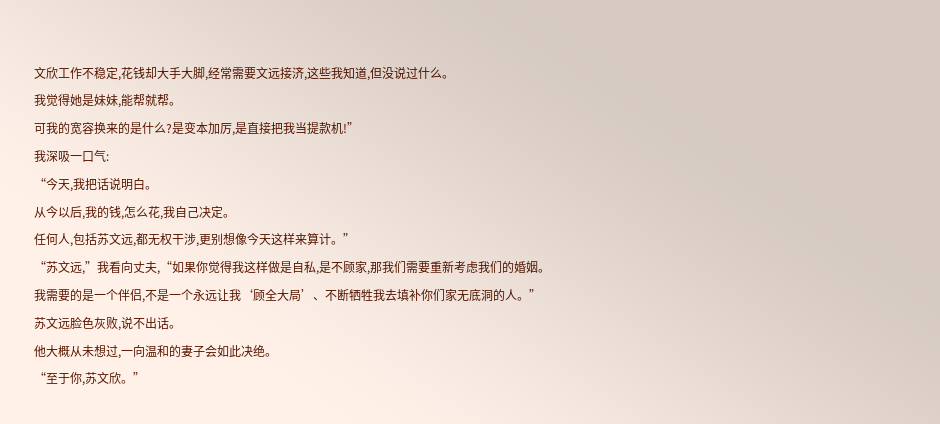文欣工作不稳定,花钱却大手大脚,经常需要文远接济,这些我知道,但没说过什么。
我觉得她是妹妹,能帮就帮。
可我的宽容换来的是什么?是变本加厉,是直接把我当提款机!”
我深吸一口气:
“今天,我把话说明白。
从今以后,我的钱,怎么花,我自己决定。
任何人,包括苏文远,都无权干涉,更别想像今天这样来算计。”
“苏文远,”我看向丈夫,“如果你觉得我这样做是自私,是不顾家,那我们需要重新考虑我们的婚姻。
我需要的是一个伴侣,不是一个永远让我‘顾全大局’、不断牺牲我去填补你们家无底洞的人。”
苏文远脸色灰败,说不出话。
他大概从未想过,一向温和的妻子会如此决绝。
“至于你,苏文欣。”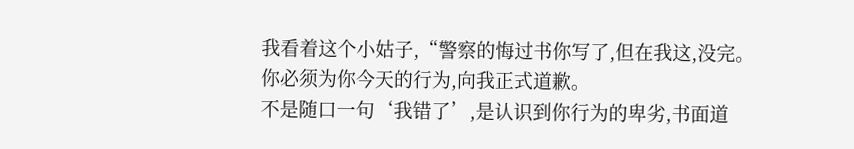我看着这个小姑子,“警察的悔过书你写了,但在我这,没完。
你必须为你今天的行为,向我正式道歉。
不是随口一句‘我错了’,是认识到你行为的卑劣,书面道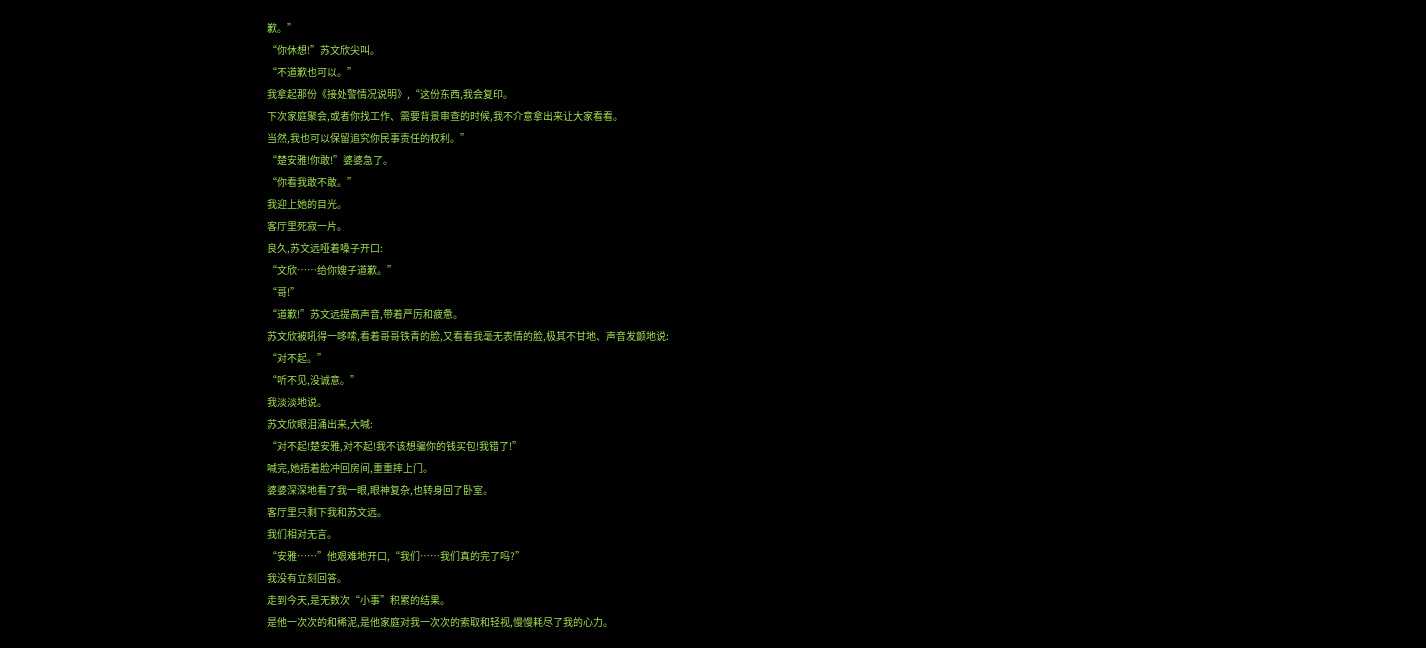歉。”
“你休想!”苏文欣尖叫。
“不道歉也可以。”
我拿起那份《接处警情况说明》,“这份东西,我会复印。
下次家庭聚会,或者你找工作、需要背景审查的时候,我不介意拿出来让大家看看。
当然,我也可以保留追究你民事责任的权利。”
“楚安雅!你敢!”婆婆急了。
“你看我敢不敢。”
我迎上她的目光。
客厅里死寂一片。
良久,苏文远哑着嗓子开口:
“文欣……给你嫂子道歉。”
“哥!”
“道歉!”苏文远提高声音,带着严厉和疲惫。
苏文欣被吼得一哆嗦,看着哥哥铁青的脸,又看看我毫无表情的脸,极其不甘地、声音发颤地说:
“对不起。”
“听不见,没诚意。”
我淡淡地说。
苏文欣眼泪涌出来,大喊:
“对不起!楚安雅,对不起!我不该想骗你的钱买包!我错了!”
喊完,她捂着脸冲回房间,重重摔上门。
婆婆深深地看了我一眼,眼神复杂,也转身回了卧室。
客厅里只剩下我和苏文远。
我们相对无言。
“安雅……”他艰难地开口,“我们……我们真的完了吗?”
我没有立刻回答。
走到今天,是无数次“小事”积累的结果。
是他一次次的和稀泥,是他家庭对我一次次的索取和轻视,慢慢耗尽了我的心力。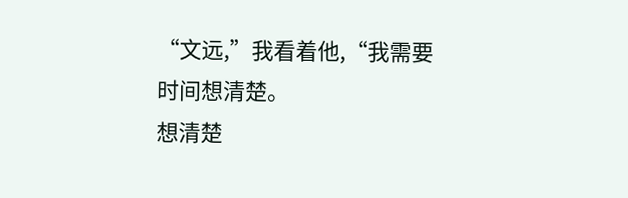“文远,”我看着他,“我需要时间想清楚。
想清楚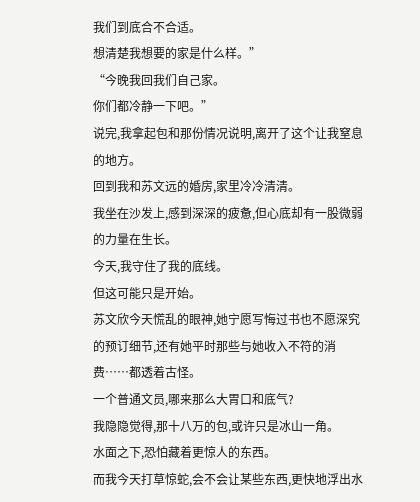我们到底合不合适。
想清楚我想要的家是什么样。”
“今晚我回我们自己家。
你们都冷静一下吧。”
说完,我拿起包和那份情况说明,离开了这个让我窒息的地方。
回到我和苏文远的婚房,家里冷冷清清。
我坐在沙发上,感到深深的疲惫,但心底却有一股微弱的力量在生长。
今天,我守住了我的底线。
但这可能只是开始。
苏文欣今天慌乱的眼神,她宁愿写悔过书也不愿深究的预订细节,还有她平时那些与她收入不符的消费……都透着古怪。
一个普通文员,哪来那么大胃口和底气?
我隐隐觉得,那十八万的包,或许只是冰山一角。
水面之下,恐怕藏着更惊人的东西。
而我今天打草惊蛇,会不会让某些东西,更快地浮出水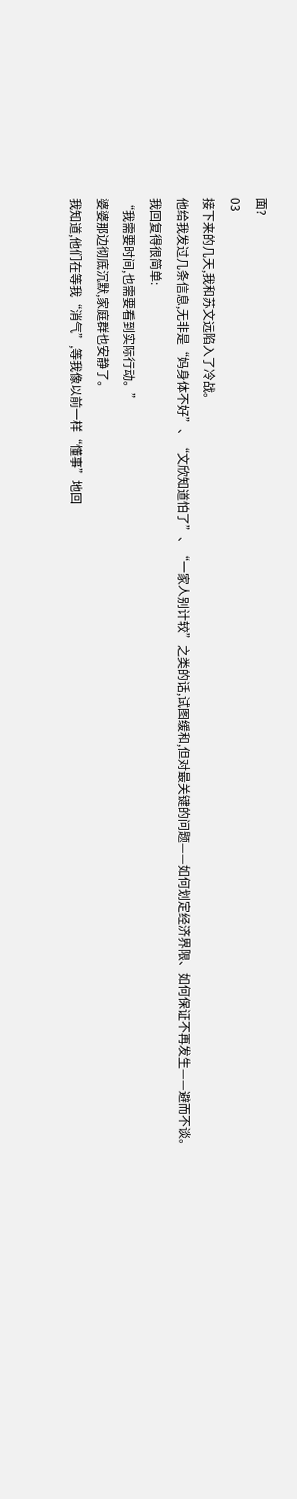面?
03
接下来的几天,我和苏文远陷入了冷战。
他给我发过几条信息,无非是“妈身体不好”、“文欣知道怕了”、“一家人别计较”之类的话,试图缓和,但对最关键的问题——如何划定经济界限、如何保证不再发生——避而不谈。
我回复得很简单:
“我需要时间,也需要看到实际行动。”
婆婆那边彻底沉默,家庭群也安静了。
我知道,他们在等我“消气”,等我像以前一样“懂事”地回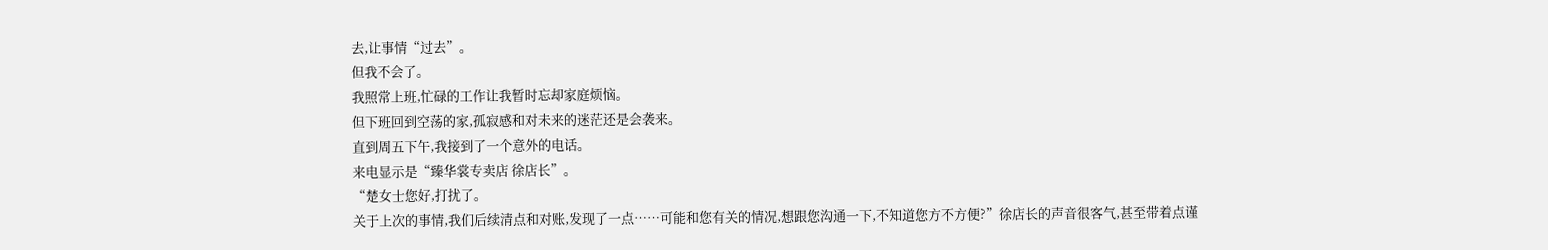去,让事情“过去”。
但我不会了。
我照常上班,忙碌的工作让我暂时忘却家庭烦恼。
但下班回到空荡的家,孤寂感和对未来的迷茫还是会袭来。
直到周五下午,我接到了一个意外的电话。
来电显示是“臻华裳专卖店 徐店长”。
“楚女士您好,打扰了。
关于上次的事情,我们后续清点和对账,发现了一点……可能和您有关的情况,想跟您沟通一下,不知道您方不方便?”徐店长的声音很客气,甚至带着点谨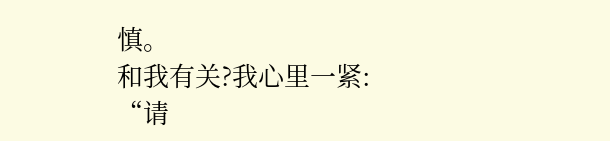慎。
和我有关?我心里一紧:
“请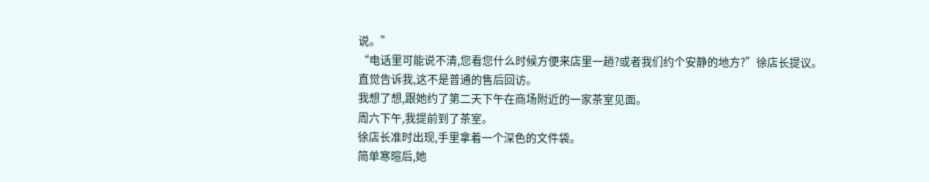说。”
“电话里可能说不清,您看您什么时候方便来店里一趟?或者我们约个安静的地方?”徐店长提议。
直觉告诉我,这不是普通的售后回访。
我想了想,跟她约了第二天下午在商场附近的一家茶室见面。
周六下午,我提前到了茶室。
徐店长准时出现,手里拿着一个深色的文件袋。
简单寒暄后,她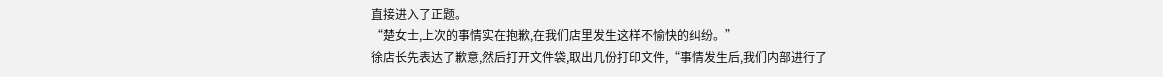直接进入了正题。
“楚女士,上次的事情实在抱歉,在我们店里发生这样不愉快的纠纷。”
徐店长先表达了歉意,然后打开文件袋,取出几份打印文件,“事情发生后,我们内部进行了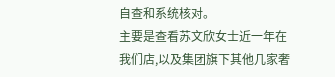自查和系统核对。
主要是查看苏文欣女士近一年在我们店,以及集团旗下其他几家奢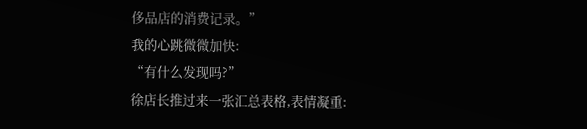侈品店的消费记录。”
我的心跳微微加快:
“有什么发现吗?”
徐店长推过来一张汇总表格,表情凝重: